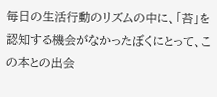毎日の生活行動のリズムの中に、「苔」を認知する機会がなかったぼくにとって、この本との出会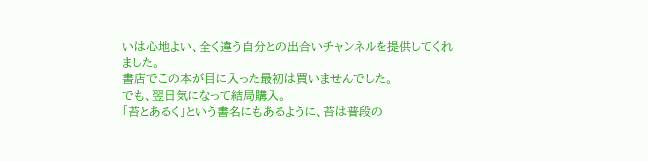いは心地よい、全く違う自分との出合いチャンネルを提供してくれました。
書店でこの本が目に入った最初は買いませんでした。
でも、翌日気になって結局購入。
「苔とあるく」という書名にもあるように、苔は普段の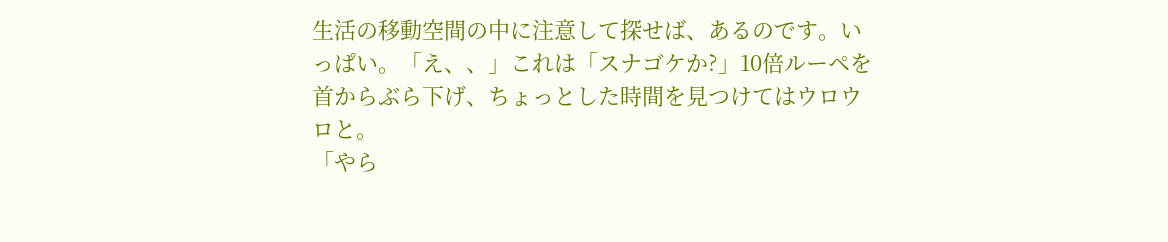生活の移動空間の中に注意して探せば、あるのです。いっぱい。「え、、」これは「スナゴケか?」10倍ルーペを首からぶら下げ、ちょっとした時間を見つけてはウロウロと。
「やら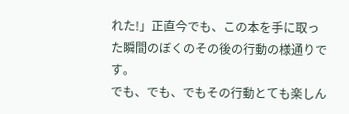れた!」正直今でも、この本を手に取った瞬間のぼくのその後の行動の様通りです。
でも、でも、でもその行動とても楽しん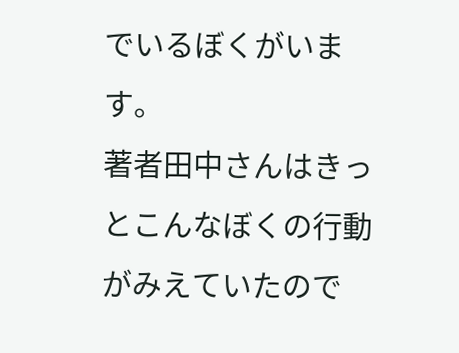でいるぼくがいます。
著者田中さんはきっとこんなぼくの行動がみえていたので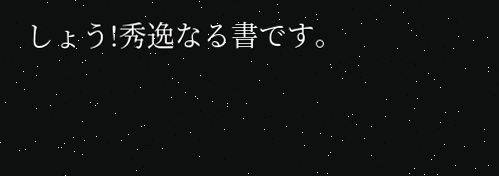しょう!秀逸なる書です。